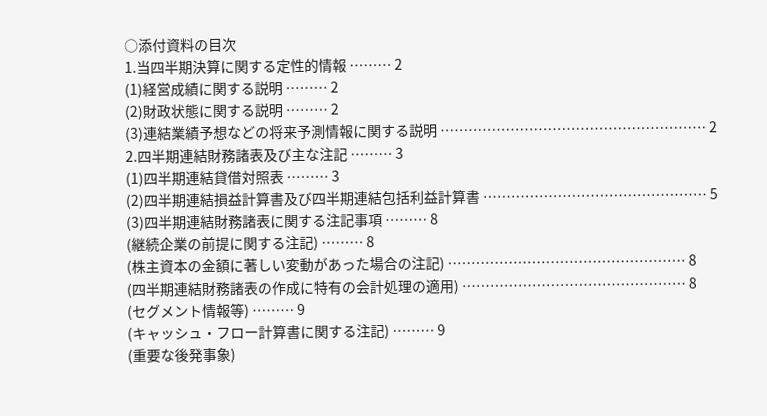○添付資料の目次
1.当四半期決算に関する定性的情報 ……… 2
(1)経営成績に関する説明 ……… 2
(2)財政状態に関する説明 ……… 2
(3)連結業績予想などの将来予測情報に関する説明 ………………………………………………… 2
2.四半期連結財務諸表及び主な注記 ……… 3
(1)四半期連結貸借対照表 ……… 3
(2)四半期連結損益計算書及び四半期連結包括利益計算書 ………………………………………… 5
(3)四半期連結財務諸表に関する注記事項 ……… 8
(継続企業の前提に関する注記) ……… 8
(株主資本の金額に著しい変動があった場合の注記) …………………………………………… 8
(四半期連結財務諸表の作成に特有の会計処理の適用) ………………………………………… 8
(セグメント情報等) ……… 9
(キャッシュ・フロー計算書に関する注記) ……… 9
(重要な後発事象)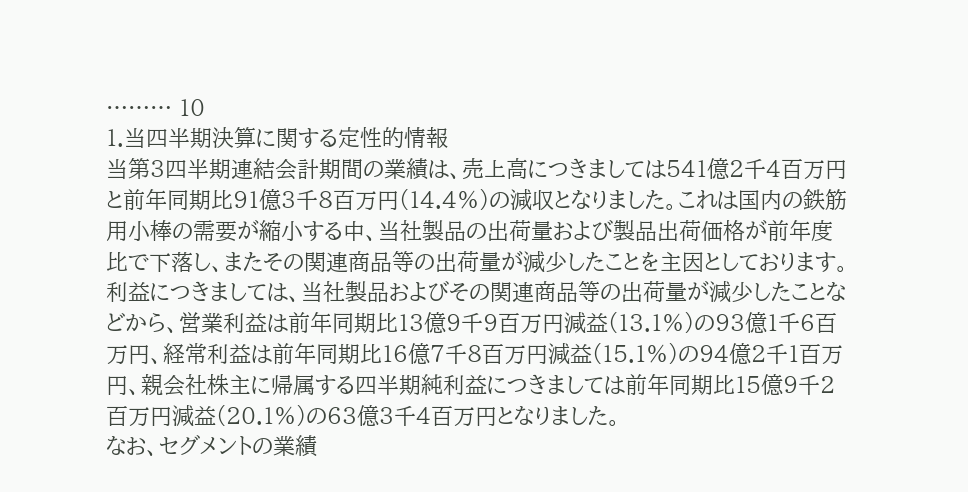……… 10
1.当四半期決算に関する定性的情報
当第3四半期連結会計期間の業績は、売上高につきましては541億2千4百万円と前年同期比91億3千8百万円(14.4%)の減収となりました。これは国内の鉄筋用小棒の需要が縮小する中、当社製品の出荷量および製品出荷価格が前年度比で下落し、またその関連商品等の出荷量が減少したことを主因としております。
利益につきましては、当社製品およびその関連商品等の出荷量が減少したことなどから、営業利益は前年同期比13億9千9百万円減益(13.1%)の93億1千6百万円、経常利益は前年同期比16億7千8百万円減益(15.1%)の94億2千1百万円、親会社株主に帰属する四半期純利益につきましては前年同期比15億9千2百万円減益(20.1%)の63億3千4百万円となりました。
なお、セグメントの業績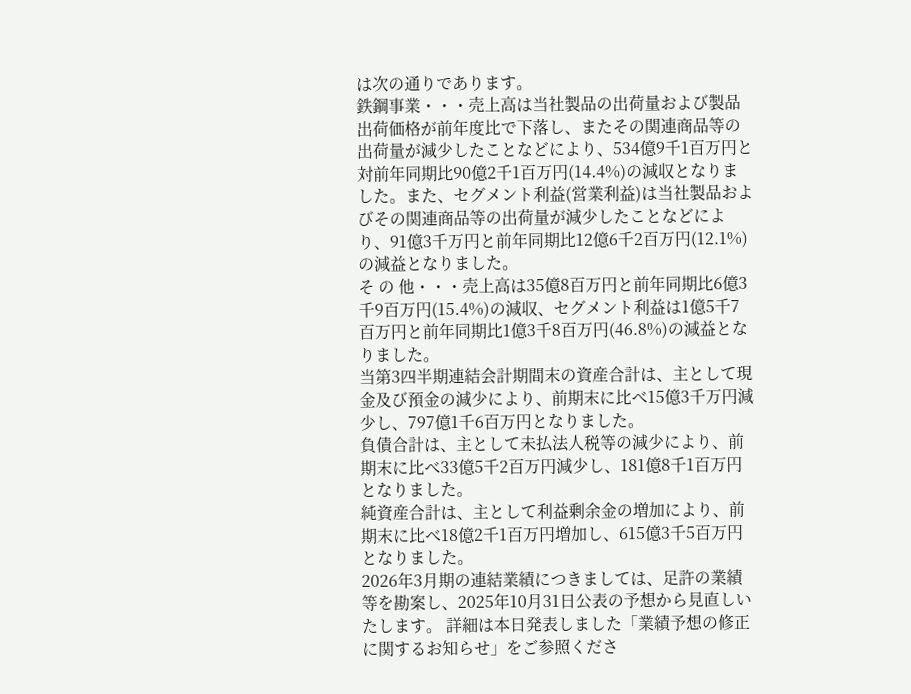は次の通りであります。
鉄鋼事業・・・売上高は当社製品の出荷量および製品出荷価格が前年度比で下落し、またその関連商品等の出荷量が減少したことなどにより、534億9千1百万円と対前年同期比90億2千1百万円(14.4%)の減収となりました。また、セグメント利益(営業利益)は当社製品およびその関連商品等の出荷量が減少したことなどにより、91億3千万円と前年同期比12億6千2百万円(12.1%)の減益となりました。
そ の 他・・・売上高は35億8百万円と前年同期比6億3千9百万円(15.4%)の減収、セグメント利益は1億5千7百万円と前年同期比1億3千8百万円(46.8%)の減益となりました。
当第3四半期連結会計期間末の資産合計は、主として現金及び預金の減少により、前期末に比べ15億3千万円減少し、797億1千6百万円となりました。
負債合計は、主として未払法人税等の減少により、前期末に比べ33億5千2百万円減少し、181億8千1百万円となりました。
純資産合計は、主として利益剰余金の増加により、前期末に比べ18億2千1百万円増加し、615億3千5百万円となりました。
2026年3月期の連結業績につきましては、足許の業績等を勘案し、2025年10月31日公表の予想から見直しいたします。 詳細は本日発表しました「業績予想の修正に関するお知らせ」をご参照くださ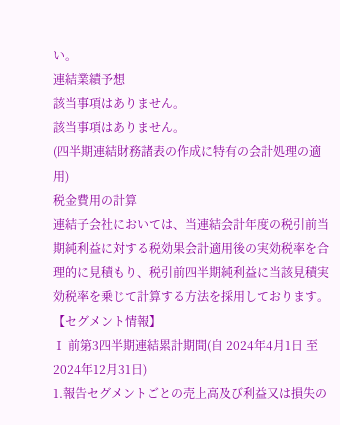い。
連結業績予想
該当事項はありません。
該当事項はありません。
(四半期連結財務諸表の作成に特有の会計処理の適用)
税金費用の計算
連結子会社においては、当連結会計年度の税引前当期純利益に対する税効果会計適用後の実効税率を合理的に見積もり、税引前四半期純利益に当該見積実効税率を乗じて計算する方法を採用しております。
【セグメント情報】
Ⅰ 前第3四半期連結累計期間(自 2024年4月1日 至 2024年12月31日)
1.報告セグメントごとの売上高及び利益又は損失の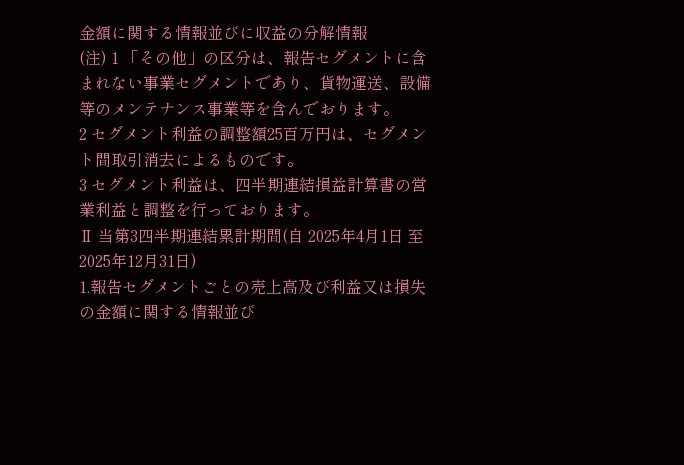金額に関する情報並びに収益の分解情報
(注) 1 「その他」の区分は、報告セグメントに含まれない事業セグメントであり、貨物運送、設備等のメンテナンス事業等を含んでおります。
2 セグメント利益の調整額25百万円は、セグメント間取引消去によるものです。
3 セグメント利益は、四半期連結損益計算書の営業利益と調整を行っております。
Ⅱ 当第3四半期連結累計期間(自 2025年4月1日 至 2025年12月31日)
1.報告セグメントごとの売上高及び利益又は損失の金額に関する情報並び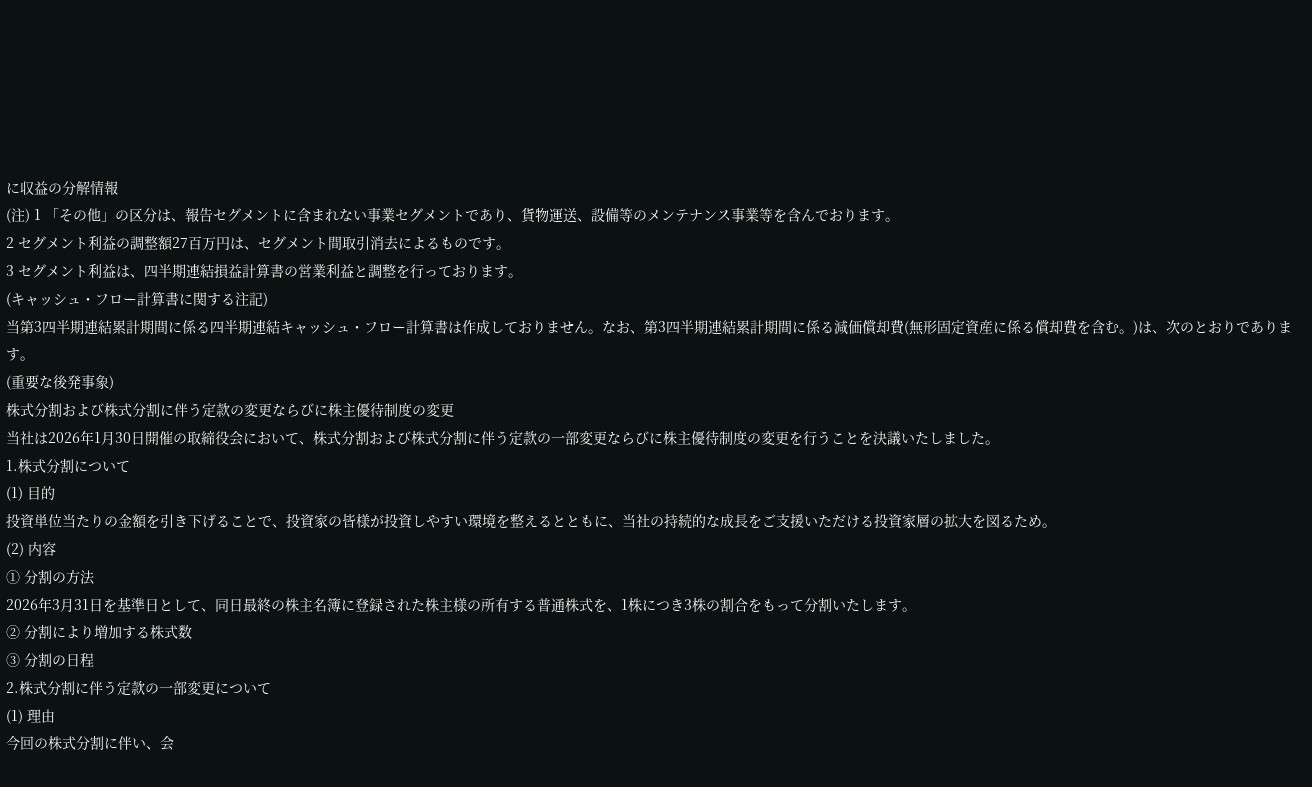に収益の分解情報
(注) 1 「その他」の区分は、報告セグメントに含まれない事業セグメントであり、貨物運送、設備等のメンテナンス事業等を含んでおります。
2 セグメント利益の調整額27百万円は、セグメント間取引消去によるものです。
3 セグメント利益は、四半期連結損益計算書の営業利益と調整を行っております。
(キャッシュ・フロー計算書に関する注記)
当第3四半期連結累計期間に係る四半期連結キャッシュ・フロー計算書は作成しておりません。なお、第3四半期連結累計期間に係る減価償却費(無形固定資産に係る償却費を含む。)は、次のとおりであります。
(重要な後発事象)
株式分割および株式分割に伴う定款の変更ならびに株主優待制度の変更
当社は2026年1月30日開催の取締役会において、株式分割および株式分割に伴う定款の一部変更ならびに株主優待制度の変更を行うことを決議いたしました。
1.株式分割について
(1) 目的
投資単位当たりの金額を引き下げることで、投資家の皆様が投資しやすい環境を整えるとともに、当社の持続的な成長をご支援いただける投資家層の拡大を図るため。
(2) 内容
① 分割の方法
2026年3月31日を基準日として、同日最終の株主名簿に登録された株主様の所有する普通株式を、1株につき3株の割合をもって分割いたします。
② 分割により増加する株式数
③ 分割の日程
2.株式分割に伴う定款の一部変更について
(1) 理由
今回の株式分割に伴い、会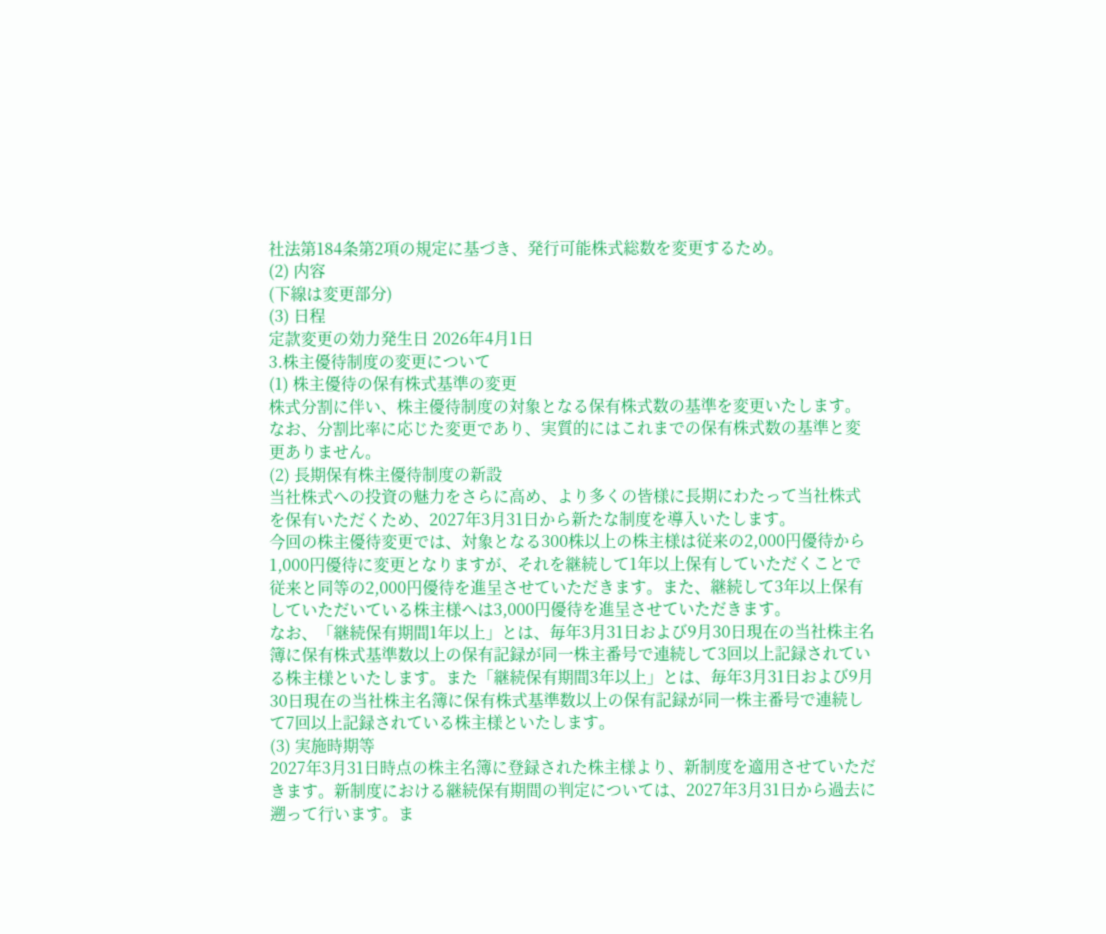社法第184条第2項の規定に基づき、発行可能株式総数を変更するため。
(2) 内容
(下線は変更部分)
(3) 日程
定款変更の効力発生日 2026年4月1日
3.株主優待制度の変更について
(1) 株主優待の保有株式基準の変更
株式分割に伴い、株主優待制度の対象となる保有株式数の基準を変更いたします。なお、分割比率に応じた変更であり、実質的にはこれまでの保有株式数の基準と変更ありません。
(2) 長期保有株主優待制度の新設
当社株式への投資の魅力をさらに高め、より多くの皆様に長期にわたって当社株式を保有いただくため、2027年3月31日から新たな制度を導入いたします。
今回の株主優待変更では、対象となる300株以上の株主様は従来の2,000円優待から1,000円優待に変更となりますが、それを継続して1年以上保有していただくことで従来と同等の2,000円優待を進呈させていただきます。また、継続して3年以上保有していただいている株主様へは3,000円優待を進呈させていただきます。
なお、「継続保有期間1年以上」とは、毎年3月31日および9月30日現在の当社株主名簿に保有株式基準数以上の保有記録が同一株主番号で連続して3回以上記録されている株主様といたします。また「継続保有期間3年以上」とは、毎年3月31日および9月30日現在の当社株主名簿に保有株式基準数以上の保有記録が同一株主番号で連続して7回以上記録されている株主様といたします。
(3) 実施時期等
2027年3月31日時点の株主名簿に登録された株主様より、新制度を適用させていただきます。新制度における継続保有期間の判定については、2027年3月31日から過去に遡って行います。ま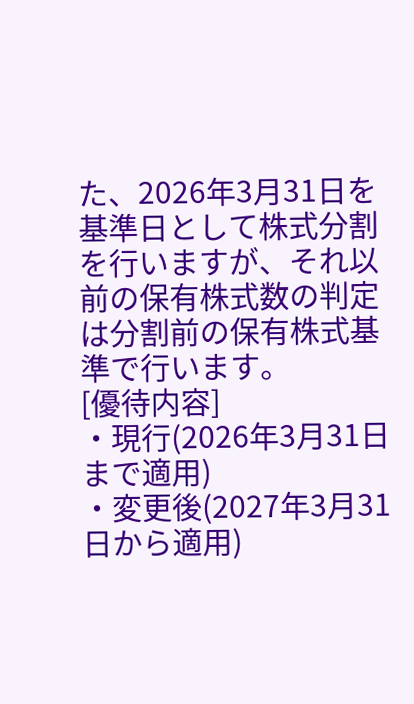た、2026年3月31日を基準日として株式分割を行いますが、それ以前の保有株式数の判定は分割前の保有株式基準で行います。
[優待内容]
・現行(2026年3月31日まで適用)
・変更後(2027年3月31日から適用)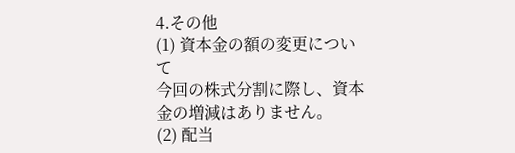4.その他
(1) 資本金の額の変更について
今回の株式分割に際し、資本金の増減はありません。
(2) 配当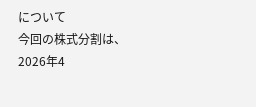について
今回の株式分割は、2026年4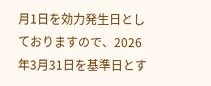月1日を効力発生日としておりますので、2026年3月31日を基準日とす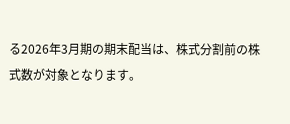る2026年3月期の期末配当は、株式分割前の株式数が対象となります。